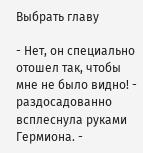Выбрать главу

- Нет, он специально отошел так, чтобы мне не было видно! - раздосадованно всплеснула руками Гермиона. -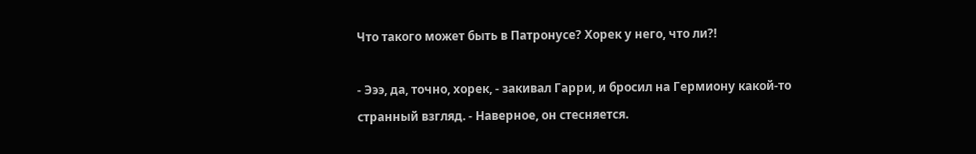Что такого может быть в Патронусе? Хорек у него, что ли?!

- Эээ, да, точно, хорек, - закивал Гарри, и бросил на Гермиону какой-то странный взгляд. - Наверное, он стесняется.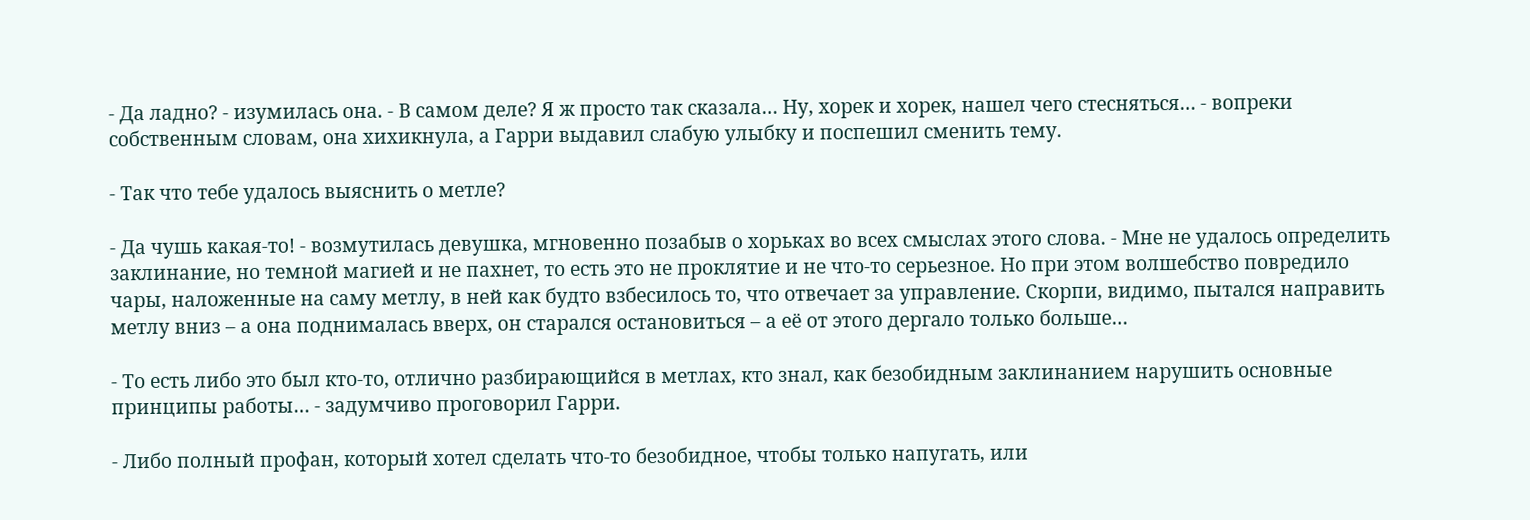- Да ладно? - изумилась она. - В самом деле? Я ж просто так сказала… Ну, хорек и хорек, нашел чего стесняться… - вопреки собственным словам, она хихикнула, а Гарри выдавил слабую улыбку и поспешил сменить тему.

- Так что тебе удалось выяснить о метле?

- Да чушь какая-то! - возмутилась девушка, мгновенно позабыв о хорьках во всех смыслах этого слова. - Мне не удалось определить заклинание, но темной магией и не пахнет, то есть это не проклятие и не что-то серьезное. Но при этом волшебство повредило чары, наложенные на саму метлу, в ней как будто взбесилось то, что отвечает за управление. Скорпи, видимо, пытался направить метлу вниз – а она поднималась вверх, он старался остановиться – а её от этого дергало только больше…

- То есть либо это был кто-то, отлично разбирающийся в метлах, кто знал, как безобидным заклинанием нарушить основные принципы работы… - задумчиво проговорил Гарри.

- Либо полный профан, который хотел сделать что-то безобидное, чтобы только напугать, или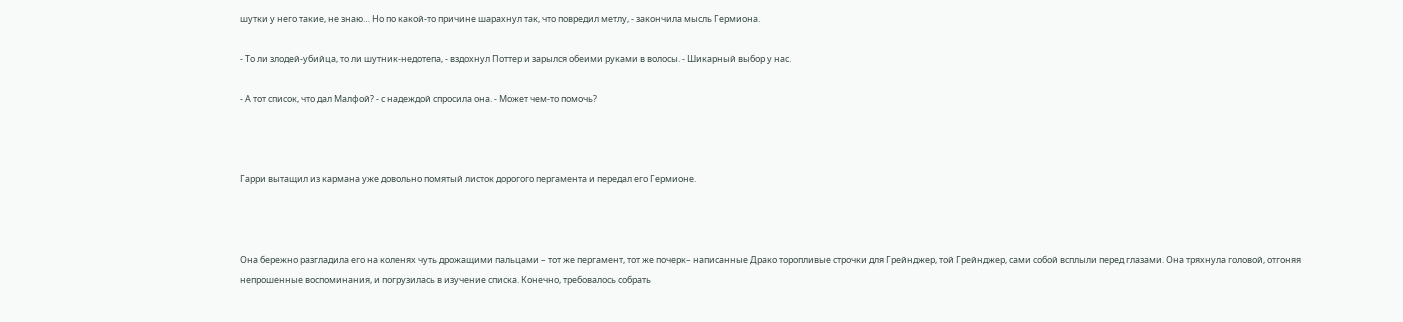шутки у него такие, не знаю… Но по какой-то причине шарахнул так, что повредил метлу, - закончила мысль Гермиона.

- То ли злодей-убийца, то ли шутник-недотепа, - вздохнул Поттер и зарылся обеими руками в волосы. - Шикарный выбор у нас.

- А тот список, что дал Малфой? - с надеждой спросила она. - Может чем-то помочь?



Гарри вытащил из кармана уже довольно помятый листок дорогого пергамента и передал его Гермионе.



Она бережно разгладила его на коленях чуть дрожащими пальцами – тот же пергамент, тот же почерк– написанные Драко торопливые строчки для Грейнджер, той Грейнджер, сами собой всплыли перед глазами. Она тряхнула головой, отгоняя непрошенные воспоминания, и погрузилась в изучение списка. Конечно, требовалось собрать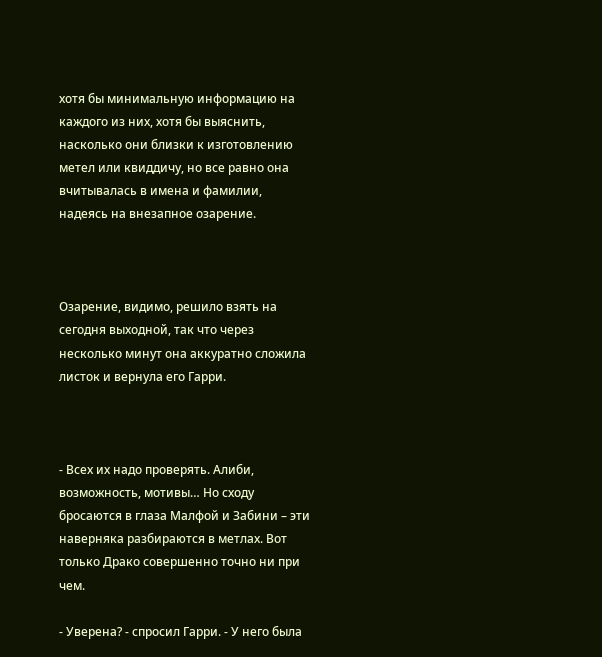хотя бы минимальную информацию на каждого из них, хотя бы выяснить, насколько они близки к изготовлению метел или квиддичу, но все равно она вчитывалась в имена и фамилии, надеясь на внезапное озарение.



Озарение, видимо, решило взять на сегодня выходной, так что через несколько минут она аккуратно сложила листок и вернула его Гарри.



- Всех их надо проверять. Алиби, возможность, мотивы… Но сходу бросаются в глаза Малфой и Забини – эти наверняка разбираются в метлах. Вот только Драко совершенно точно ни при чем.

- Уверена? - спросил Гарри. - У него была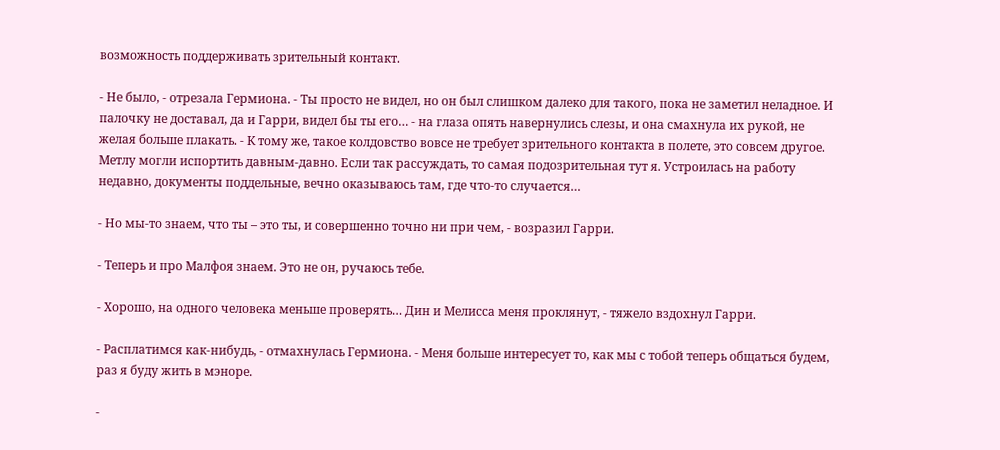возможность поддерживать зрительный контакт.

- Не было, - отрезала Гермиона. - Ты просто не видел, но он был слишком далеко для такого, пока не заметил неладное. И палочку не доставал, да и Гарри, видел бы ты его… - на глаза опять навернулись слезы, и она смахнула их рукой, не желая больше плакать. - К тому же, такое колдовство вовсе не требует зрительного контакта в полете, это совсем другое. Метлу могли испортить давным-давно. Если так рассуждать, то самая подозрительная тут я. Устроилась на работу недавно, документы поддельные, вечно оказываюсь там, где что-то случается…

- Но мы-то знаем, что ты – это ты, и совершенно точно ни при чем, - возразил Гарри.

- Теперь и про Малфоя знаем. Это не он, ручаюсь тебе.

- Хорошо, на одного человека меньше проверять… Дин и Мелисса меня проклянут, - тяжело вздохнул Гарри.

- Расплатимся как-нибудь, - отмахнулась Гермиона. - Меня больше интересует то, как мы с тобой теперь общаться будем, раз я буду жить в мэноре.

-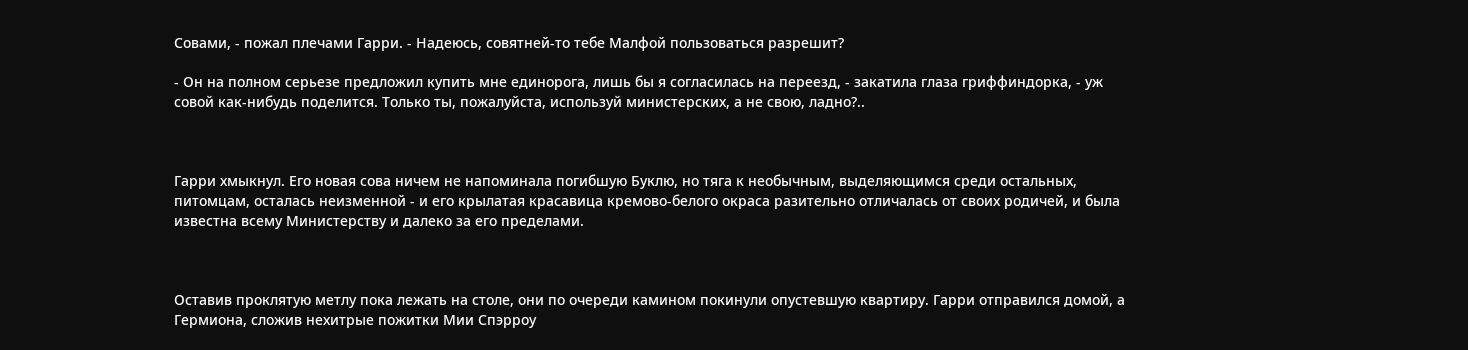Совами, - пожал плечами Гарри. - Надеюсь, совятней-то тебе Малфой пользоваться разрешит?

- Он на полном серьезе предложил купить мне единорога, лишь бы я согласилась на переезд, - закатила глаза гриффиндорка, - уж совой как-нибудь поделится. Только ты, пожалуйста, используй министерских, а не свою, ладно?..



Гарри хмыкнул. Его новая сова ничем не напоминала погибшую Буклю, но тяга к необычным, выделяющимся среди остальных, питомцам, осталась неизменной - и его крылатая красавица кремово-белого окраса разительно отличалась от своих родичей, и была известна всему Министерству и далеко за его пределами.



Оставив проклятую метлу пока лежать на столе, они по очереди камином покинули опустевшую квартиру. Гарри отправился домой, а Гермиона, сложив нехитрые пожитки Мии Спэрроу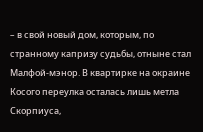– в свой новый дом, которым, по странному капризу судьбы, отныне стал Малфой-мэнор. В квартирке на окраине Косого переулка осталась лишь метла Скорпиуса,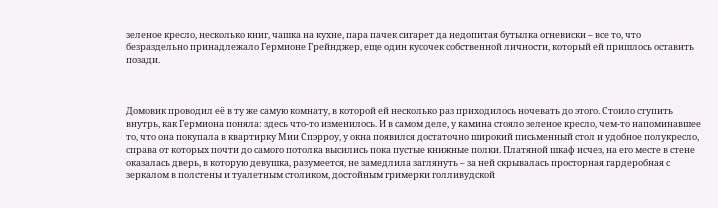зеленое кресло, несколько книг, чашка на кухне, пара пачек сигарет да недопитая бутылка огневиски – все то, что безраздельно принадлежало Гермионе Грейнджер, еще один кусочек собственной личности, который ей пришлось оставить позади.



Домовик проводил её в ту же самую комнату, в которой ей несколько раз приходилось ночевать до этого. Стоило ступить внутрь, как Гермиона поняла: здесь что-то изменилось. И в самом деле, у камина стояло зеленое кресло, чем-то напоминавшее то, что она покупала в квартирку Мии Спэрроу, у окна появился достаточно широкий письменный стол и удобное полукресло, справа от которых почти до самого потолка высились пока пустые книжные полки. Платяной шкаф исчез, на его месте в стене оказалась дверь, в которую девушка, разумеется, не замедлила заглянуть – за ней скрывалась просторная гардеробная с зеркалом в полстены и туалетным столиком, достойным гримерки голливудской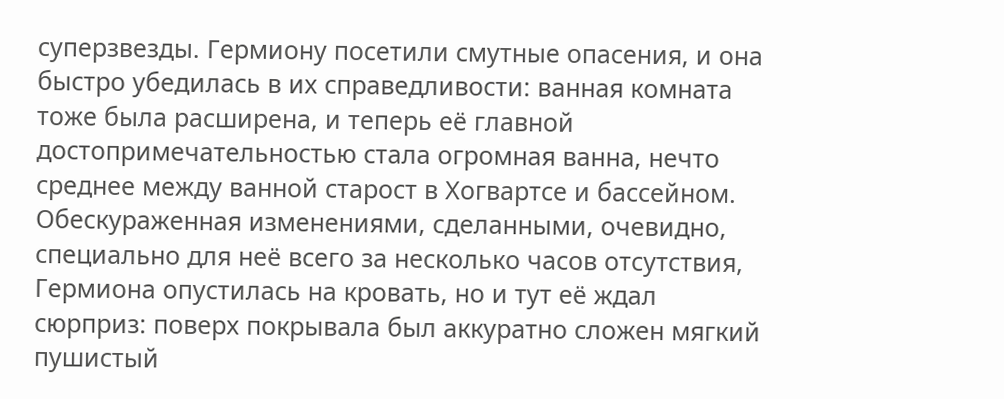суперзвезды. Гермиону посетили смутные опасения, и она быстро убедилась в их справедливости: ванная комната тоже была расширена, и теперь её главной достопримечательностью стала огромная ванна, нечто среднее между ванной старост в Хогвартсе и бассейном. Обескураженная изменениями, сделанными, очевидно, специально для неё всего за несколько часов отсутствия, Гермиона опустилась на кровать, но и тут её ждал сюрприз: поверх покрывала был аккуратно сложен мягкий пушистый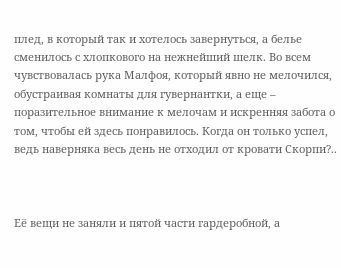плед, в который так и хотелось завернуться, а белье сменилось с хлопкового на нежнейший шелк. Во всем чувствовалась рука Малфоя, который явно не мелочился, обустраивая комнаты для гувернантки, а еще – поразительное внимание к мелочам и искренняя забота о том, чтобы ей здесь понравилось. Когда он только успел, ведь наверняка весь день не отходил от кровати Скорпи?..



Её вещи не заняли и пятой части гардеробной, а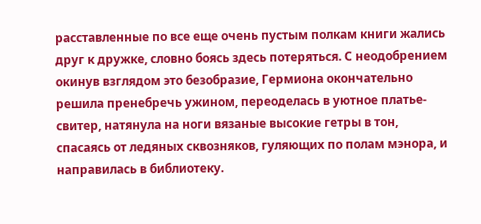расставленные по все еще очень пустым полкам книги жались друг к дружке, словно боясь здесь потеряться. С неодобрением окинув взглядом это безобразие, Гермиона окончательно решила пренебречь ужином, переоделась в уютное платье-свитер, натянула на ноги вязаные высокие гетры в тон, спасаясь от ледяных сквозняков, гуляющих по полам мэнора, и направилась в библиотеку.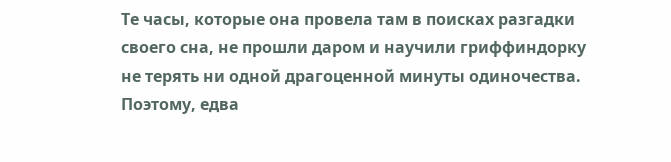Те часы, которые она провела там в поисках разгадки своего сна, не прошли даром и научили гриффиндорку не терять ни одной драгоценной минуты одиночества. Поэтому, едва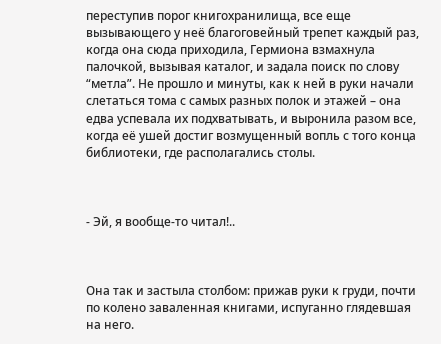переступив порог книгохранилища, все еще вызывающего у неё благоговейный трепет каждый раз, когда она сюда приходила, Гермиона взмахнула палочкой, вызывая каталог, и задала поиск по слову “метла”. Не прошло и минуты, как к ней в руки начали слетаться тома с самых разных полок и этажей – она едва успевала их подхватывать, и выронила разом все, когда её ушей достиг возмущенный вопль с того конца библиотеки, где располагались столы.



- Эй, я вообще-то читал!..



Она так и застыла столбом: прижав руки к груди, почти по колено заваленная книгами, испуганно глядевшая на него.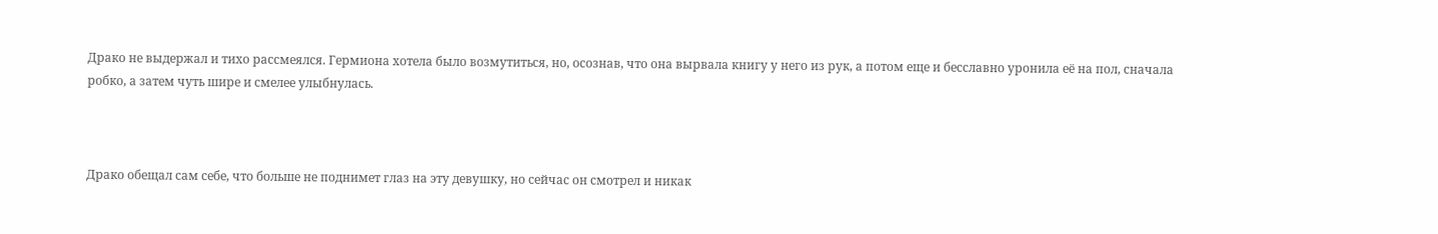Драко не выдержал и тихо рассмеялся. Гермиона хотела было возмутиться, но, осознав, что она вырвала книгу у него из рук, а потом еще и бесславно уронила её на пол, сначала робко, а затем чуть шире и смелее улыбнулась.



Драко обещал сам себе, что больше не поднимет глаз на эту девушку, но сейчас он смотрел и никак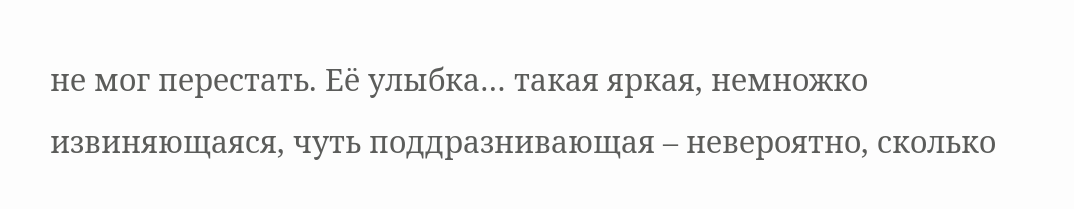не мог перестать. Её улыбка… такая яркая, немножко извиняющаяся, чуть поддразнивающая – невероятно, сколько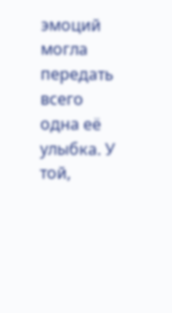эмоций могла передать всего одна её улыбка. У той,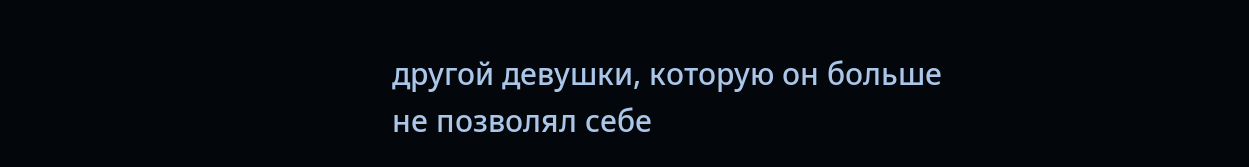другой девушки, которую он больше не позволял себе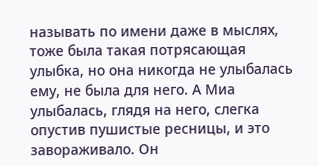называть по имени даже в мыслях, тоже была такая потрясающая улыбка, но она никогда не улыбалась ему, не была для него. А Миа улыбалась, глядя на него, слегка опустив пушистые ресницы, и это завораживало. Он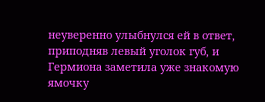неуверенно улыбнулся ей в ответ, приподняв левый уголок губ, и Гермиона заметила уже знакомую ямочку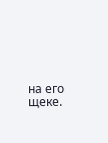на его щеке.